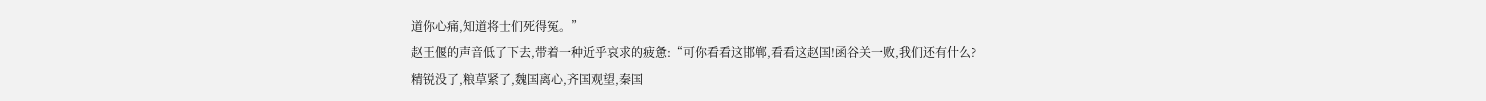道你心痛,知道将士们死得冤。”
赵王偃的声音低了下去,带着一种近乎哀求的疲惫:“可你看看这邯郸,看看这赵国!函谷关一败,我们还有什么?
精锐没了,粮草紧了,魏国离心,齐国观望,秦国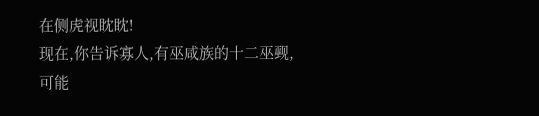在侧虎视眈眈!
现在,你告诉寡人,有巫咸族的十二巫觋,可能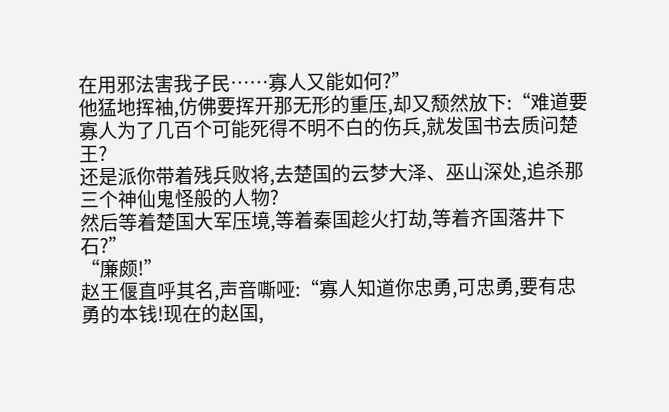在用邪法害我子民……寡人又能如何?”
他猛地挥袖,仿佛要挥开那无形的重压,却又颓然放下:“难道要寡人为了几百个可能死得不明不白的伤兵,就发国书去质问楚王?
还是派你带着残兵败将,去楚国的云梦大泽、巫山深处,追杀那三个神仙鬼怪般的人物?
然后等着楚国大军压境,等着秦国趁火打劫,等着齐国落井下石?”
“廉颇!”
赵王偃直呼其名,声音嘶哑:“寡人知道你忠勇,可忠勇,要有忠勇的本钱!现在的赵国,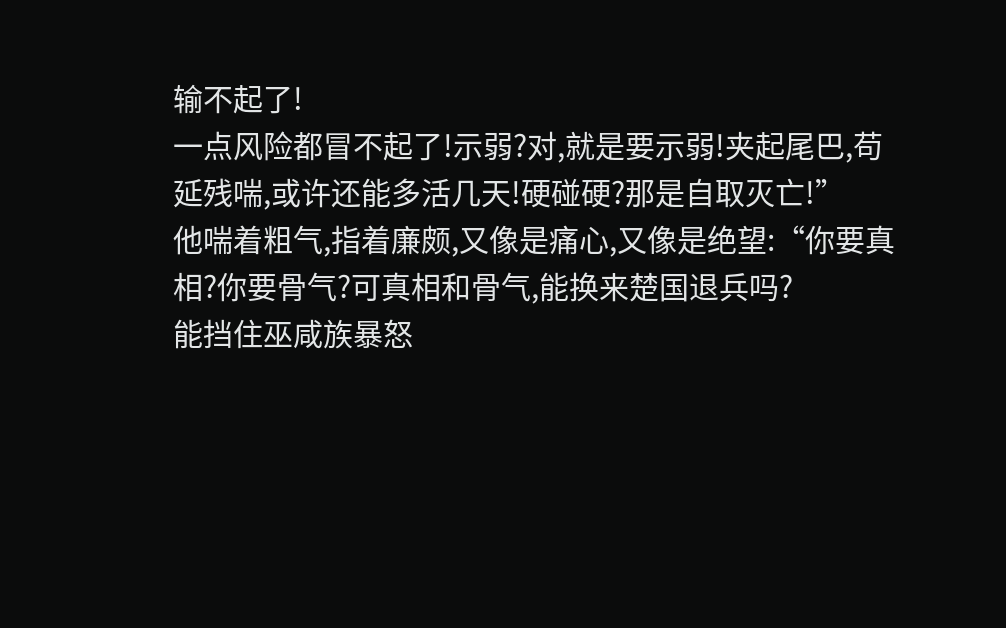输不起了!
一点风险都冒不起了!示弱?对,就是要示弱!夹起尾巴,苟延残喘,或许还能多活几天!硬碰硬?那是自取灭亡!”
他喘着粗气,指着廉颇,又像是痛心,又像是绝望:“你要真相?你要骨气?可真相和骨气,能换来楚国退兵吗?
能挡住巫咸族暴怒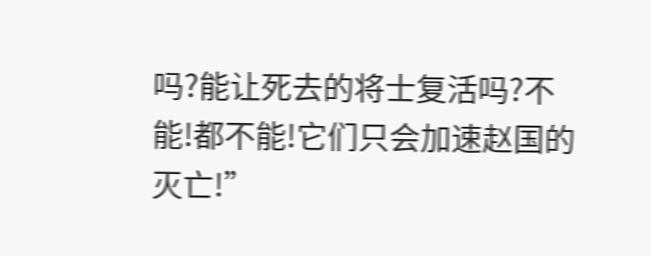吗?能让死去的将士复活吗?不能!都不能!它们只会加速赵国的灭亡!”